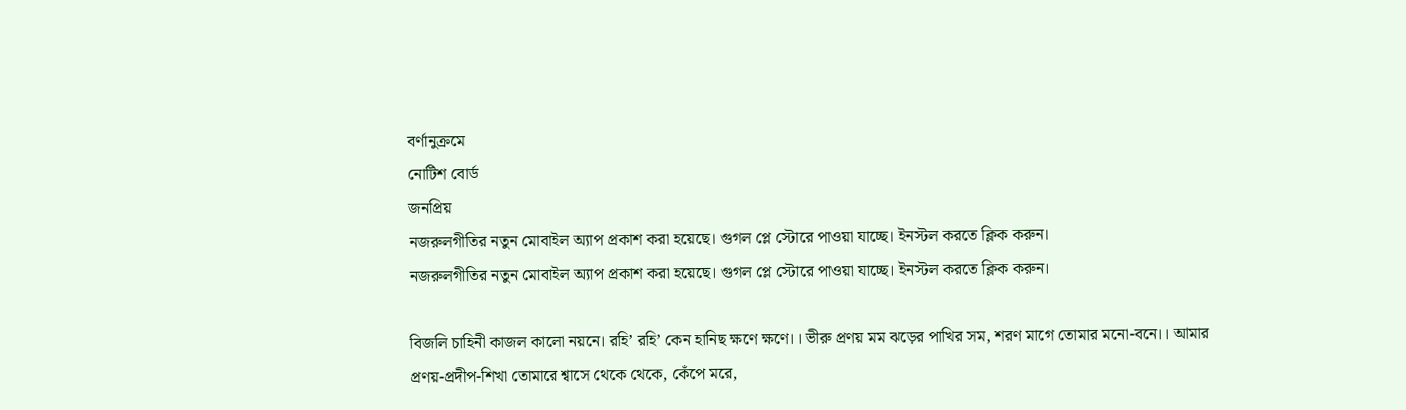বর্ণানুক্রমে
নোটিশ বোর্ড
জনপ্রিয়
নজরুলগীতির নতুন মোবাইল অ্যাপ প্রকাশ করা হয়েছে। গুগল প্লে স্টোরে পাওয়া যাচ্ছে। ইনস্টল করতে ক্লিক করুন।
নজরুলগীতির নতুন মোবাইল অ্যাপ প্রকাশ করা হয়েছে। গুগল প্লে স্টোরে পাওয়া যাচ্ছে। ইনস্টল করতে ক্লিক করুন।

বিজলি চাহিনী কাজল কালো নয়নে। রহি’ রহি’ কেন হানিছ ক্ষণে ক্ষণে।। ভীরু প্রণয় মম ঝড়ের পাখির সম, শরণ মাগে তোমার মনো-বনে।। আমার প্রণয়-প্রদীপ-শিখা তোমারে শ্বাসে থেকে থেকে, কেঁপে মরে,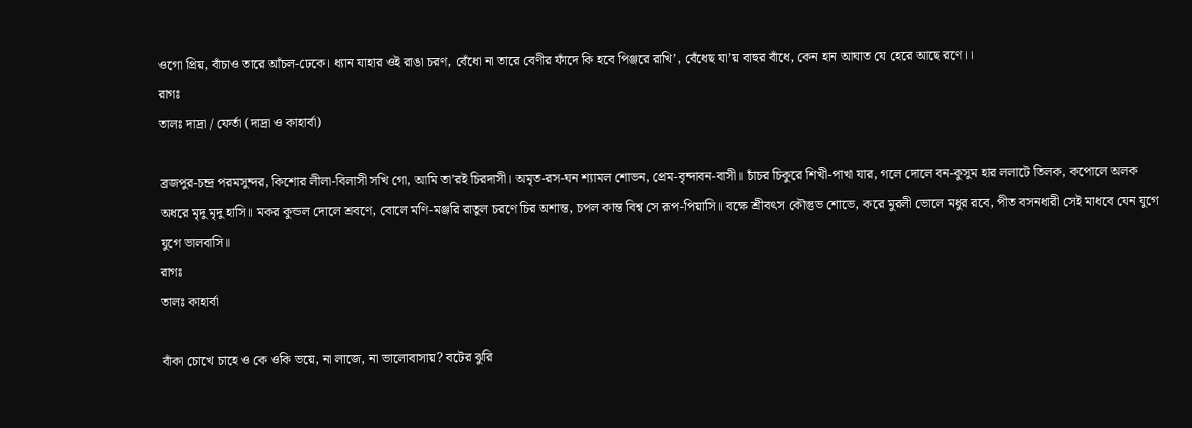ওগো প্রিয়, বাঁচাও তারে আঁচল-ঢেকে। ধ্যান যাহার ওই রাঙা চরণ, বেঁধো না তারে বেণীর ফাঁদে কি হবে পিঞ্জরে রাখি’, বেঁধেছ যা’য় বাহুর বাঁধে, কেন হান আঘাত যে হেরে আছে রণে।।
রাগঃ
তালঃ দাদ্রা / ফের্তা (দাদ্রা ও কাহার্বা)

ব্রজপুর-চন্দ্র পরমসুন্দর, কিশোর লীলা-বিলাসী সখি গো, আমি তা’রই চিরদাসী। অমৃত-রস-ঘন শ্যামল শোভন, প্রেম-বৃন্দাবন-বাসী॥ চাঁচর চিকুরে শিখী-পাখা যার, গলে দোলে বন-কুসুম হার ললাটে তিলক, কপোলে অলক অধরে মৃদু মৃদু হাসি॥ মকর কুন্ডল দোলে শ্রবণে, বোলে মণি-মঞ্জরি রাতুল চরণে চির অশান্ত, চপল কান্ত বিশ্ব সে রূপ-পিয়াসি॥ বক্ষে শ্রীবৎস কৌস্তুভ শোভে, করে মুরলী ভোলে মধুর রবে, পীত বসনধারী সেই মাধবে যেন যুগে যুগে ভালবাসি॥
রাগঃ
তালঃ কাহার্বা

বাঁকা চোখে চাহে ও কে ওকি ভয়ে, না লাজে, না ভালোবাসায়? বটের ঝুরি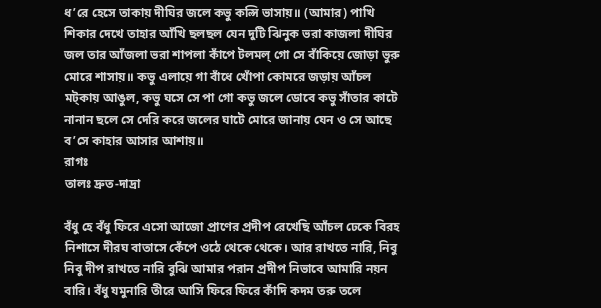ধ’রে হেসে তাকায় দীঘির জলে কভু কল্সি ভাসায়॥ (আমার) পাখি শিকার দেখে তাহার আঁখি ছলছল যেন দুটি ঝিনুক ভরা কাজলা দীঘির জল তার আঁজলা ভরা শাপলা কাঁপে টলমল্ গো সে বাঁকিয়ে জোড়া ভুরু মোরে শাসায়॥ কভু এলায়ে গা বাঁধে খোঁপা কোমরে জড়ায় আঁচল মট্কায় আঙুল, কভু ঘসে সে পা গো কভু জলে ডোবে কভু সাঁতার কাটে নানান ছলে সে দেরি করে জলের ঘাটে মোরে জানায় যেন ও সে আছে ব’সে কাহার আসার আশায়॥
রাগঃ
তালঃ দ্রুত-দাদ্রা

বঁধু হে বঁধু ফিরে এসো আজো প্রাণের প্রদীপ রেখেছি আঁচল ঢেকে বিরহ নিশাসে দীরঘ বাতাসে কেঁপে ওঠে থেকে থেকে। আর রাখতে নারি, নিবু নিবু দীপ রাখতে নারি বুঝি আমার পরান প্রদীপ নিভাবে আমারি নয়ন বারি। বঁধু যমুনারি তীরে আসি ফিরে ফিরে কাঁদি কদম তরু তলে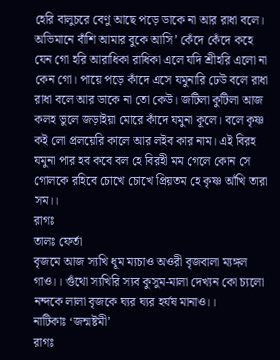হেরি বালুচরে বেণু আছে পড়ে ডাকে না আর রাধা বলে। অভিমানে বাঁশি আমার বুকে আসি’ কেঁদে কেঁদে কহে যেন গো হরি আরাধিকা রাধিকা এলে যদি শ্রীহরি এলো না কেন গো। পায়ে পড়ে কাঁদে এসে যমুনারি ঢেউ বলে রাধা রাধা বলে আর ডাকে না তো কেউ। জটিলা কুটিলা আজ কলহ ভুলে জড়াইয়া মোরে কাঁদে যমুনা কূলে। বলে কৃষ্ণ কই লো প্রলয়েরি কালে আর লইব কার নাম। এই বিরহ যমুনা পার হব কবে বল হে বিরহী মম গেলে কোন সে গোলকে রহিবে চোখে চোখে প্রিয়তম হে কৃষ্ণ আঁখি তারা সম।।
রাগঃ
তালঃ ফের্তা
বৃজমে আজ স্যখি ধূম ম্যচাও অওরী বৃজবালা ম্যঙ্গল গাও।। গুঁথো স্যখিরি স্যব কুসুম-মালা দেখ্যন কো চ্যলো নন্দকে লালা বৃজকে ঘ্যর ঘ্যর হর্যষ মানাও।।
নাটিকাঃ ‘জন্মষ্টমী’
রাগঃ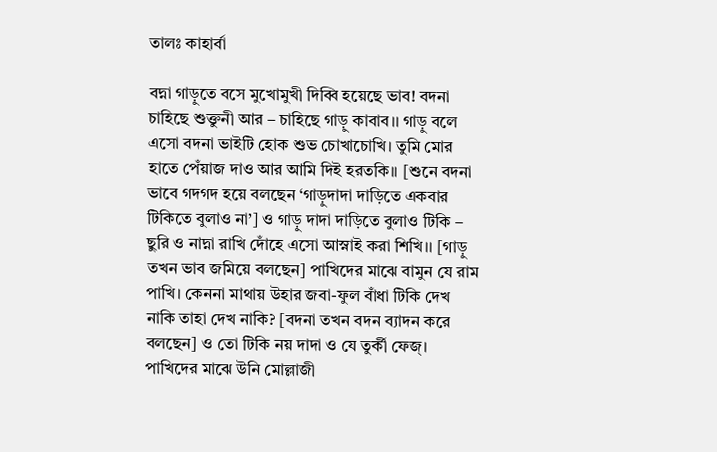তালঃ কাহার্বা

বদ্না গাড়ুতে বসে মুখোমুখী দিব্বি হয়েছে ভাব! বদনা চাহিছে শুক্তুনী আর – চাহিছে গাড়ু কাবাব।। গাড়ু বলে এসো বদনা ভাইটি হোক শুভ চোখাচোখি। তুমি মোর হাতে পেঁয়াজ দাও আর আমি দিই হরতকি।। [শুনে বদনা ভাবে গদগদ হয়ে বলছেন ‘গাড়ুদাদা দাড়িতে একবার টিকিতে বুলাও না’] ও গাড়ু দাদা দাড়িতে বুলাও টিকি – ছুরি ও নাদ্না রাখি দোঁহে এসো আস্নাই করা শিখি।। [গাড়ু তখন ভাব জমিয়ে বলছেন] পাখিদের মাঝে বামুন যে রাম পাখি। কেননা মাথায় উহার জবা-ফুল বাঁধা টিকি দেখ নাকি তাহা দেখ নাকি? [বদনা তখন বদন ব্যাদন করে বলছেন] ও তো টিকি নয় দাদা ও যে তুর্কী ফেজ্। পাখিদের মাঝে উনি মোল্লাজী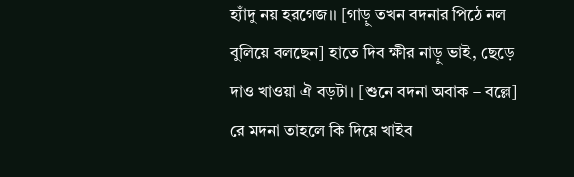হ্যাঁদু নয় হরগেজ।। [গাড়ু তখন বদনার পিঠে নল বুলিয়ে বলছেন] হাতে দিব ক্ষীর নাড়ু ভাই, ছেড়ে দাও খাওয়া ঐ বড়টা। [শুনে বদনা অবাক – বল্লে] রে মদনা তাহলে কি দিয়ে খাইব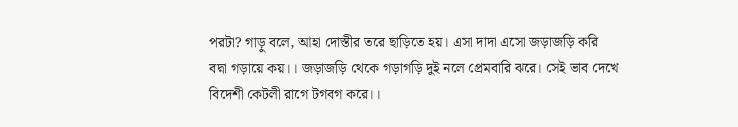পরটা? গাড়ু বলে, আহা দোস্তীর তরে ছাড়িতে হয়। এসা দাদা এসো জড়াজড়ি করি বদ্না গড়ায়ে কয়।। জড়াজড়ি থেকে গড়াগড়ি দুই নলে প্রেমবারি ঝরে। সেই ভাব দেখে বিদেশী কেটলী রাগে টগবগ করে।।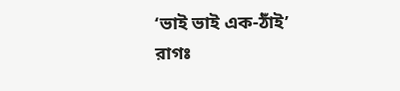‘ভাই ভাই এক-ঠাঁই’
রাগঃ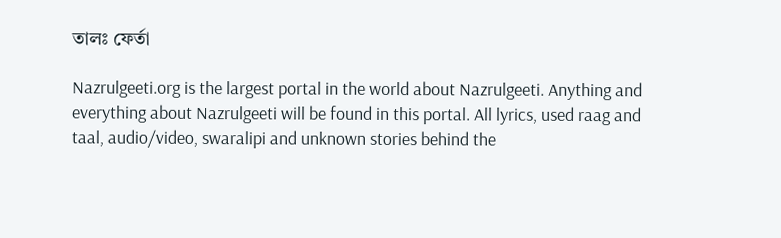তালঃ ফের্তা

Nazrulgeeti.org is the largest portal in the world about Nazrulgeeti. Anything and everything about Nazrulgeeti will be found in this portal. All lyrics, used raag and taal, audio/video, swaralipi and unknown stories behind the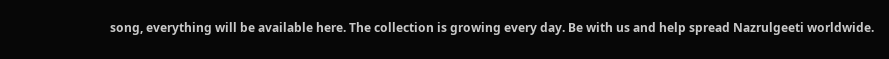song, everything will be available here. The collection is growing every day. Be with us and help spread Nazrulgeeti worldwide.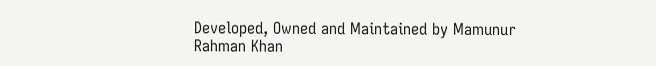Developed, Owned and Maintained by Mamunur Rahman Khan